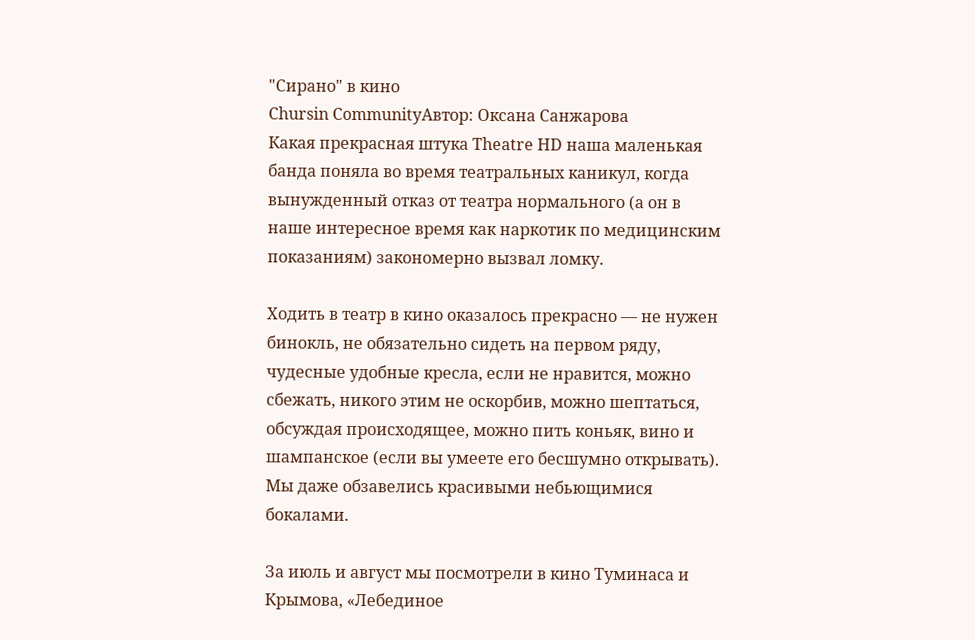"Сирано" в кино
Chursin CommunityАвтор: Оксана Санжарова
Какая прекрасная штука Theatre HD наша маленькая банда поняла во время театральных каникул, когда вынужденный отказ от театра нормального (а он в наше интересное время как наркотик по медицинским показаниям) закономерно вызвал ломку.

Ходить в театр в кино оказалось прекрасно — не нужен бинокль, не обязательно сидеть на первом ряду, чудесные удобные кресла, если не нравится, можно сбежать, никого этим не оскорбив, можно шептаться, обсуждая происходящее, можно пить коньяк, вино и шампанское (если вы умеете его бесшумно открывать). Мы даже обзавелись красивыми небьющимися бокалами.

За июль и август мы посмотрели в кино Туминаса и Крымова, «Лебединое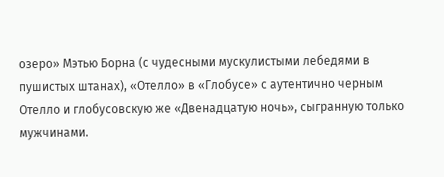озеро» Мэтью Борна (с чудесными мускулистыми лебедями в пушистых штанах), «Отелло» в «Глобусе» с аутентично черным Отелло и глобусовскую же «Двенадцатую ночь», сыгранную только мужчинами.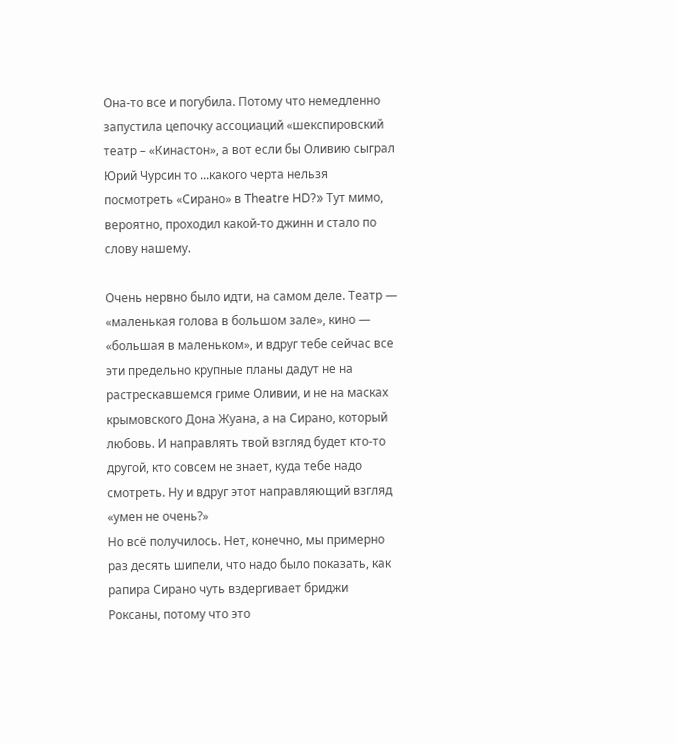Она-то все и погубила. Потому что немедленно запустила цепочку ассоциаций «шекспировский театр – «Кинастон», а вот если бы Оливию сыграл Юрий Чурсин то ...какого черта нельзя посмотреть «Сирано» в Theatre HD?» Тут мимо, вероятно, проходил какой-то джинн и стало по слову нашему.

Очень нервно было идти, на самом деле. Театр — «маленькая голова в большом зале», кино — «большая в маленьком», и вдруг тебе сейчас все эти предельно крупные планы дадут не на растрескавшемся гриме Оливии, и не на масках крымовского Дона Жуана, а на Сирано, который любовь. И направлять твой взгляд будет кто-то другой, кто совсем не знает, куда тебе надо смотреть. Ну и вдруг этот направляющий взгляд «умен не очень?»
Но всё получилось. Нет, конечно, мы примерно раз десять шипели, что надо было показать, как рапира Сирано чуть вздергивает бриджи Роксаны, потому что это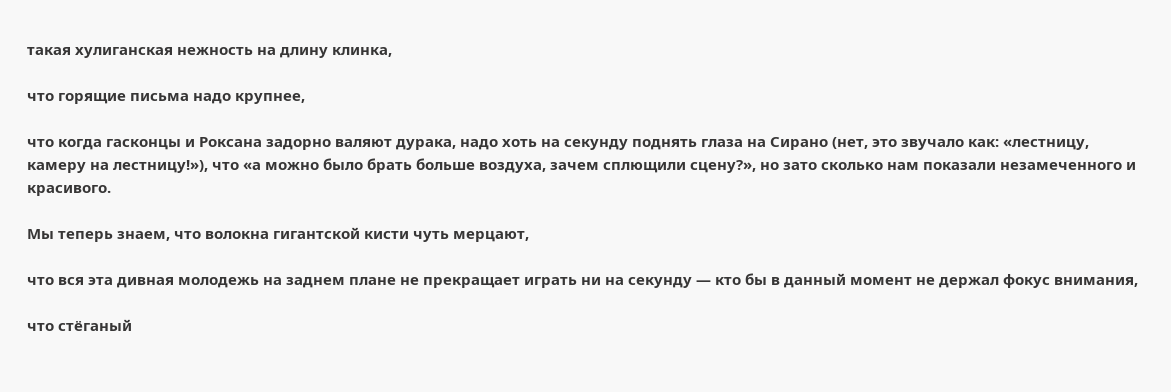такая хулиганская нежность на длину клинка,

что горящие письма надо крупнее,

что когда гасконцы и Роксана задорно валяют дурака, надо хоть на секунду поднять глаза на Сирано (нет, это звучало как: «лестницу, камеру на лестницу!»), что «а можно было брать больше воздуха, зачем сплющили сцену?», но зато сколько нам показали незамеченного и красивого.

Мы теперь знаем, что волокна гигантской кисти чуть мерцают,

что вся эта дивная молодежь на заднем плане не прекращает играть ни на секунду — кто бы в данный момент не держал фокус внимания,

что стёганый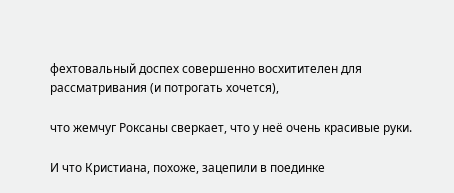фехтовальный доспех совершенно восхитителен для рассматривания (и потрогать хочется),

что жемчуг Роксаны сверкает, что у неё очень красивые руки.

И что Кристиана, похоже, зацепили в поединке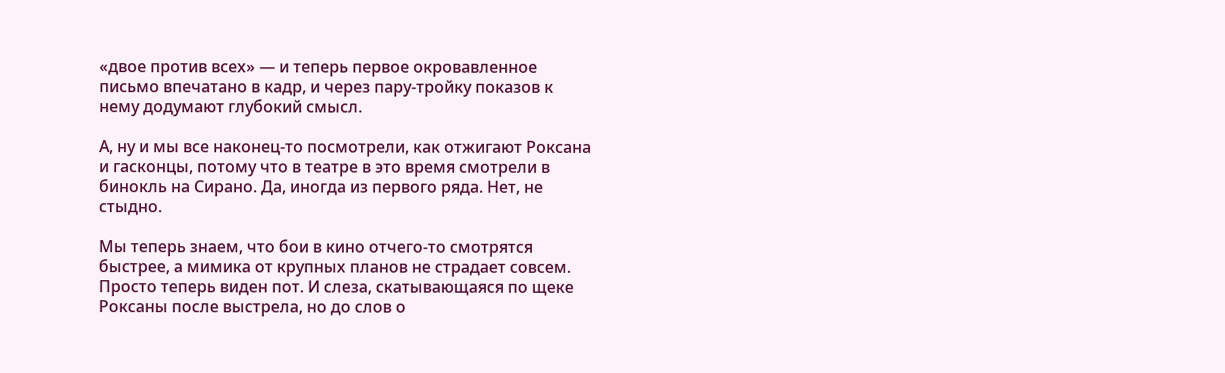«двое против всех» — и теперь первое окровавленное письмо впечатано в кадр, и через пару-тройку показов к нему додумают глубокий смысл.

А, ну и мы все наконец-то посмотрели, как отжигают Роксана и гасконцы, потому что в театре в это время смотрели в бинокль на Сирано. Да, иногда из первого ряда. Нет, не стыдно.

Мы теперь знаем, что бои в кино отчего-то смотрятся быстрее, а мимика от крупных планов не страдает совсем. Просто теперь виден пот. И слеза, скатывающаяся по щеке Роксаны после выстрела, но до слов о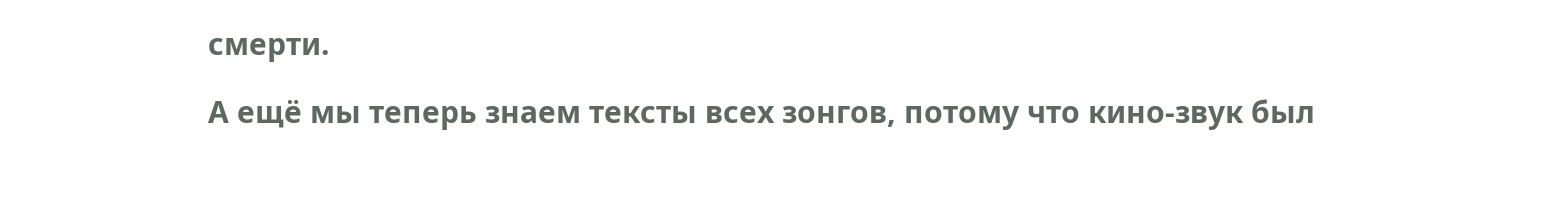смерти.

А ещё мы теперь знаем тексты всех зонгов, потому что кино-звук был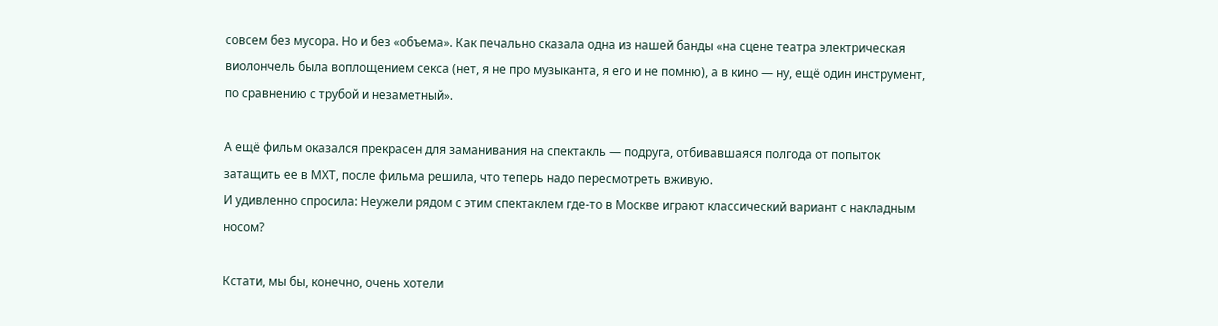совсем без мусора. Но и без «объема». Как печально сказала одна из нашей банды «на сцене театра электрическая виолончель была воплощением секса (нет, я не про музыканта, я его и не помню), а в кино — ну, ещё один инструмент, по сравнению с трубой и незаметный».

А ещё фильм оказался прекрасен для заманивания на спектакль — подруга, отбивавшаяся полгода от попыток затащить ее в МХТ, после фильма решила, что теперь надо пересмотреть вживую.
И удивленно спросила: Неужели рядом с этим спектаклем где-то в Москве играют классический вариант с накладным носом?

Кстати, мы бы, конечно, очень хотели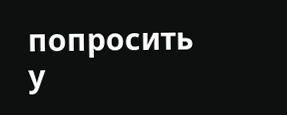попросить у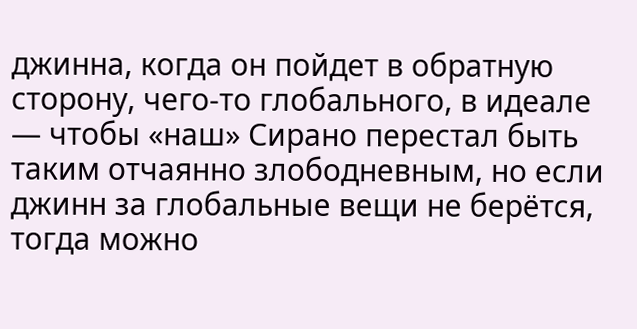джинна, когда он пойдет в обратную сторону, чего-то глобального, в идеале — чтобы «наш» Сирано перестал быть таким отчаянно злободневным, но если джинн за глобальные вещи не берётся, тогда можно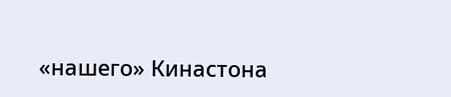«нашего» Кинастона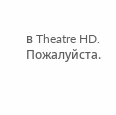в Theatre HD. Пожалуйста.